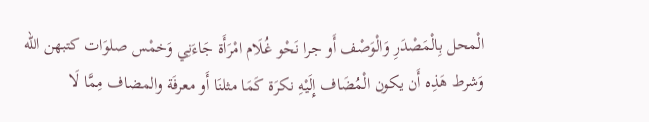الْمحل بِالْمَصْدَرِ وَالْوَصْف أَو جرا نَحْو غُلَام امْرَأَة جَاءَنِي وَخمْس صلوَات كتبهن الله وَشرط هَذِه أَن يكون الْمُضَاف إِلَيْهِ نكرَة كَمَا مثلنَا أَو معرفَة والمضاف مِمَّا لَا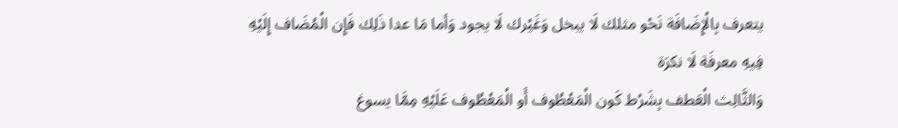يتعرف بِالْإِضَافَة نَحْو مثلك لَا يبخل وَغَيْرك لَا يجود وَأما مَا عدا ذَلِك فَإِن الْمُضَاف إِلَيْهِ فِيهِ معرفَة لَا نكرَة
وَالثَّالِث الْعَطف بِشَرْط كَون الْمَعْطُوف أَو الْمَعْطُوف عَلَيْهِ مِمَّا يسوغ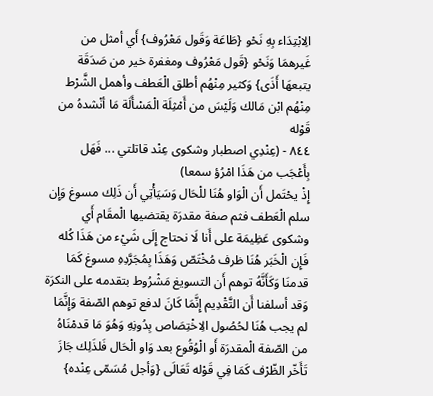الِابْتِدَاء بِهِ نَحْو {طَاعَة وَقَول مَعْرُوف} أَي أمثل من غَيرهمَا وَنَحْو {قَول مَعْرُوف ومغفرة خير من صَدَقَة يتبعهَا أَذَى} وَكثير مِنْهُم أطلق الْعَطف وأهمل الشَّرْط مِنْهُم ابْن مَالك وَلَيْسَ من أَمْثِلَة الْمَسْأَلَة مَا أنْشدهُ من قَوْله
٨٤٤ - (عِنْدِي اصطبار وشكوى عِنْد قاتلتي ... فَهَل بِأَعْجَب من هَذَا امْرُؤ سمعا)
إِذْ يحْتَمل أَن الْوَاو هُنَا للْحَال وَسَيَأْتِي أَن ذَلِك مسوغ وَإِن سلم الْعَطف فثم صفة مقدرَة يقتضيها الْمقَام أَي وشكوى عَظِيمَة على أَنا لَا نحتاج إِلَى شَيْء من هَذَا كُله فَإِن الْخَبَر هُنَا ظرف مُخْتَصّ وَهَذَا بِمُجَرَّدِهِ مسوغ كَمَا قدمنَا وَكَأَنَّهُ توهم أَن التسويغ مَشْرُوط بتقدمه على النكرَة وَقد أسلفنا أَن التَّقْدِيم إِنَّمَا كَانَ لدفع توهم الصّفة وَإِنَّمَا لم يجب هُنَا لحُصُول الِاخْتِصَاص بِدُونِهِ وَهُوَ مَا قدمْنَاهُ من الصّفة الْمقدرَة أَو الْوُقُوع بعد وَاو الْحَال فَلذَلِك جَازَ تَأَخّر الظّرْف كَمَا فِي قَوْله تَعَالَى {وَأجل مُسَمّى عِنْده}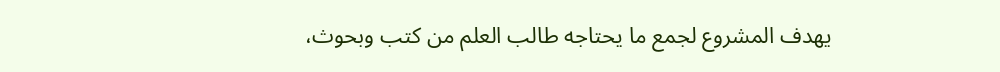يهدف المشروع لجمع ما يحتاجه طالب العلم من كتب وبحوث،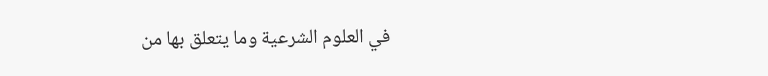في العلوم الشرعية وما يتعلق بها من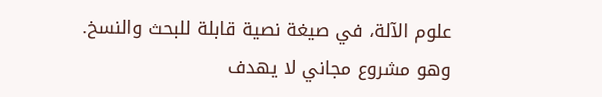علوم الآلة، في صيغة نصية قابلة للبحث والنسخ.
وهو مشروع مجاني لا يهدف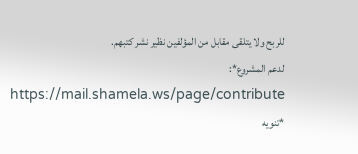للربح ولا يتلقى مقابل من المؤلفين نظير نشر كتبهم.
لدعم المشروع*: https://mail.shamela.ws/page/contribute
*تنويه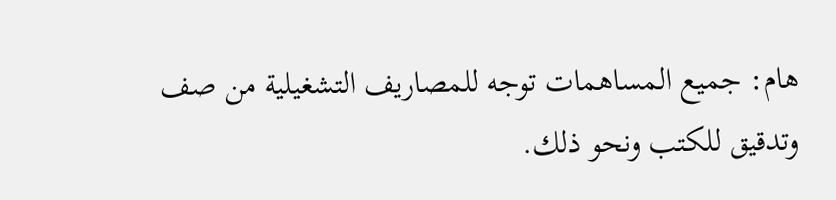هام: جميع المساهمات توجه للمصاريف التشغيلية من صف وتدقيق للكتب ونحو ذلك.